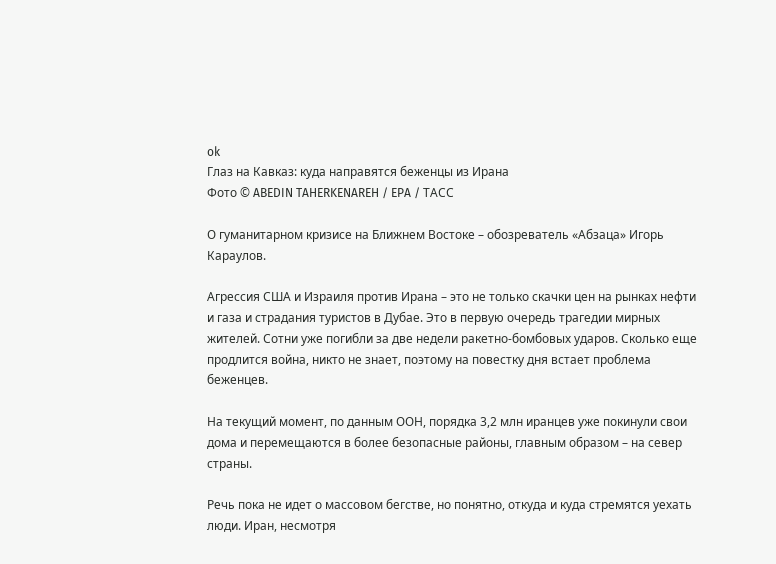ok
Глаз на Кавказ: куда направятся беженцы из Ирана
Фото © ABEDIN TAHERKENAREH / EPA / ТАСС

О гуманитарном кризисе на Ближнем Востоке – обозреватель «Абзаца» Игорь Караулов.

Агрессия США и Израиля против Ирана – это не только скачки цен на рынках нефти и газа и страдания туристов в Дубае. Это в первую очередь трагедии мирных жителей. Сотни уже погибли за две недели ракетно-бомбовых ударов. Сколько еще продлится война, никто не знает, поэтому на повестку дня встает проблема беженцев.

На текущий момент, по данным ООН, порядка 3,2 млн иранцев уже покинули свои дома и перемещаются в более безопасные районы, главным образом – на север страны.

Речь пока не идет о массовом бегстве, но понятно, откуда и куда стремятся уехать люди. Иран, несмотря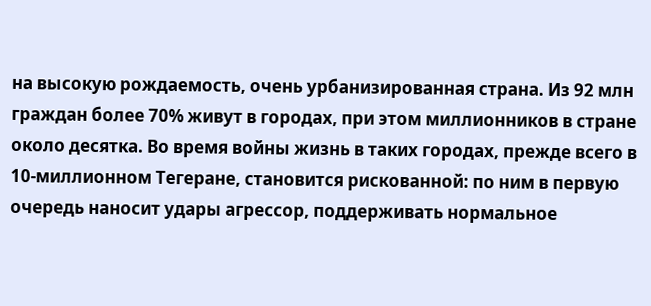на высокую рождаемость, очень урбанизированная страна. Из 92 млн граждан более 70% живут в городах, при этом миллионников в стране около десятка. Во время войны жизнь в таких городах, прежде всего в 10-миллионном Тегеране, становится рискованной: по ним в первую очередь наносит удары агрессор, поддерживать нормальное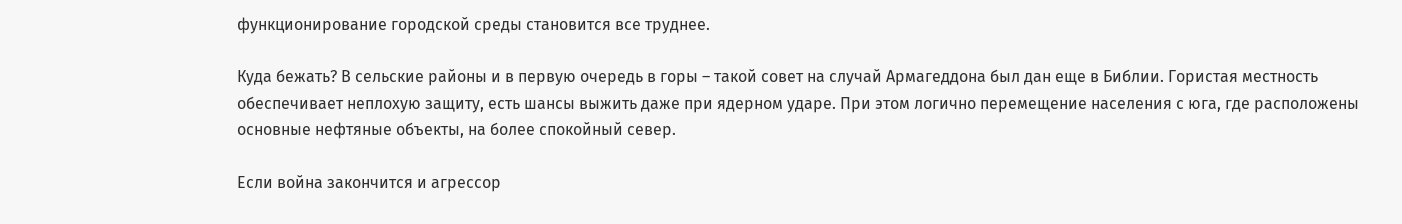функционирование городской среды становится все труднее.

Куда бежать? В сельские районы и в первую очередь в горы – такой совет на случай Армагеддона был дан еще в Библии. Гористая местность обеспечивает неплохую защиту, есть шансы выжить даже при ядерном ударе. При этом логично перемещение населения с юга, где расположены основные нефтяные объекты, на более спокойный север.

Если война закончится и агрессор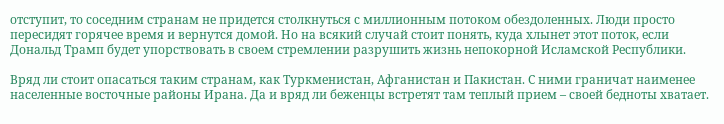отступит, то соседним странам не придется столкнуться с миллионным потоком обездоленных. Люди просто пересидят горячее время и вернутся домой. Но на всякий случай стоит понять, куда хлынет этот поток, если Дональд Трамп будет упорствовать в своем стремлении разрушить жизнь непокорной Исламской Республики.

Вряд ли стоит опасаться таким странам, как Туркменистан, Афганистан и Пакистан. С ними граничат наименее населенные восточные районы Ирана. Да и вряд ли беженцы встретят там теплый прием – своей бедноты хватает.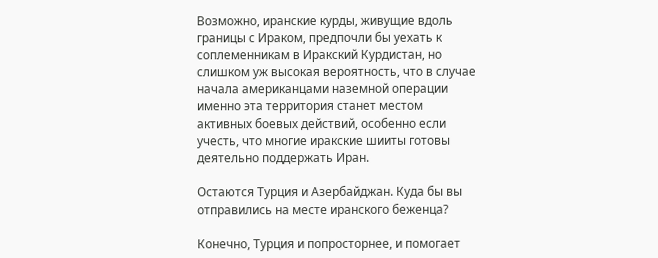Возможно, иранские курды, живущие вдоль границы с Ираком, предпочли бы уехать к соплеменникам в Иракский Курдистан, но слишком уж высокая вероятность, что в случае начала американцами наземной операции именно эта территория станет местом активных боевых действий, особенно если учесть, что многие иракские шииты готовы деятельно поддержать Иран.

Остаются Турция и Азербайджан. Куда бы вы отправились на месте иранского беженца?

Конечно, Турция и попросторнее, и помогает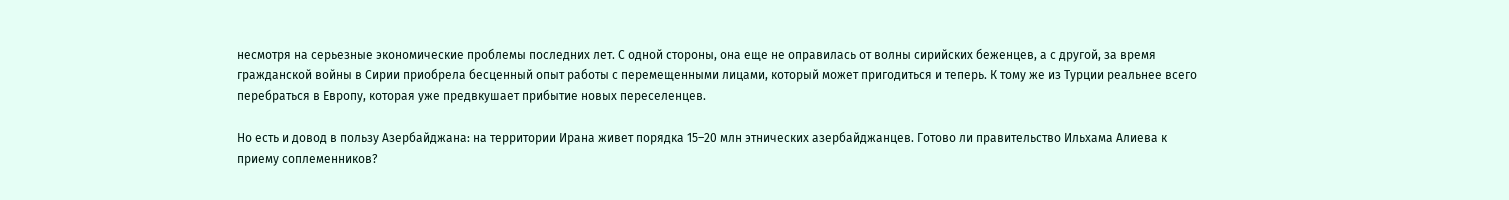несмотря на серьезные экономические проблемы последних лет. С одной стороны, она еще не оправилась от волны сирийских беженцев, а с другой, за время гражданской войны в Сирии приобрела бесценный опыт работы с перемещенными лицами, который может пригодиться и теперь. К тому же из Турции реальнее всего перебраться в Европу, которая уже предвкушает прибытие новых переселенцев.

Но есть и довод в пользу Азербайджана: на территории Ирана живет порядка 15–20 млн этнических азербайджанцев. Готово ли правительство Ильхама Алиева к приему соплеменников?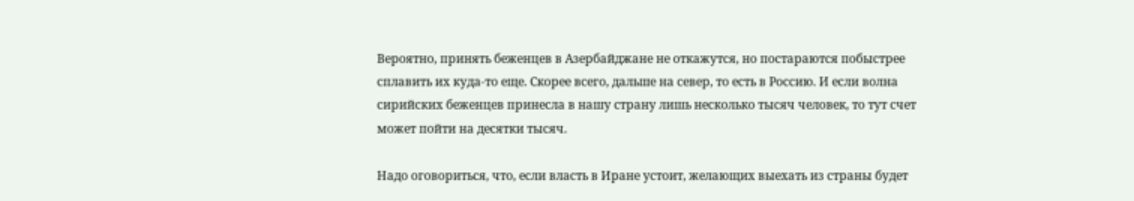Вероятно, принять беженцев в Азербайджане не откажутся, но постараются побыстрее сплавить их куда-то еще. Скорее всего, дальше на север, то есть в Россию. И если волна сирийских беженцев принесла в нашу страну лишь несколько тысяч человек, то тут счет может пойти на десятки тысяч.

Надо оговориться, что, если власть в Иране устоит, желающих выехать из страны будет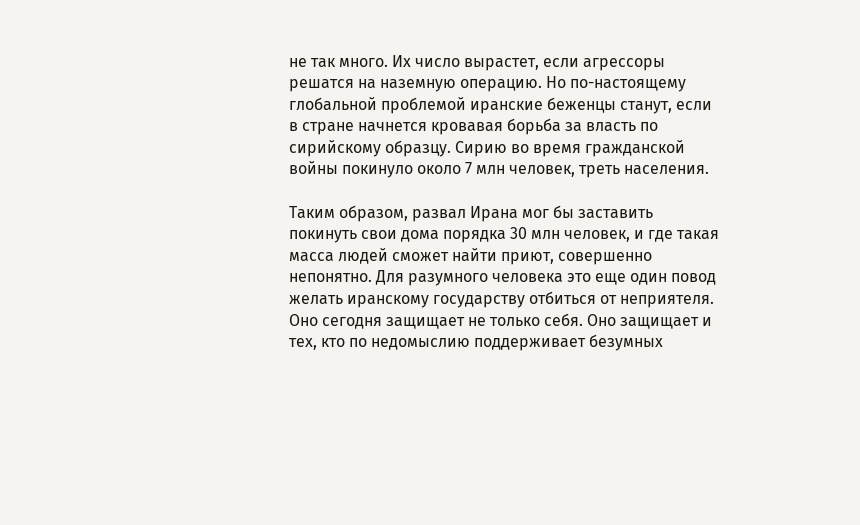не так много. Их число вырастет, если агрессоры решатся на наземную операцию. Но по-настоящему глобальной проблемой иранские беженцы станут, если в стране начнется кровавая борьба за власть по сирийскому образцу. Сирию во время гражданской войны покинуло около 7 млн человек, треть населения.

Таким образом, развал Ирана мог бы заставить покинуть свои дома порядка 30 млн человек, и где такая масса людей сможет найти приют, совершенно непонятно. Для разумного человека это еще один повод желать иранскому государству отбиться от неприятеля. Оно сегодня защищает не только себя. Оно защищает и тех, кто по недомыслию поддерживает безумных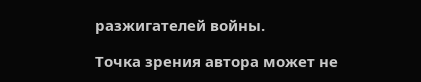разжигателей войны.

Точка зрения автора может не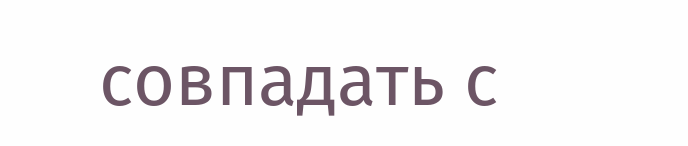совпадать с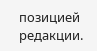позицией редакции.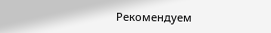Рекомендуем